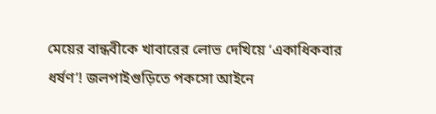মেয়ের বান্ধবীকে খাবারের লোভ দেখিয়ে ‘একাধিকবার ধর্ষণ’! জলপাইগুড়িতে পকসো আইনে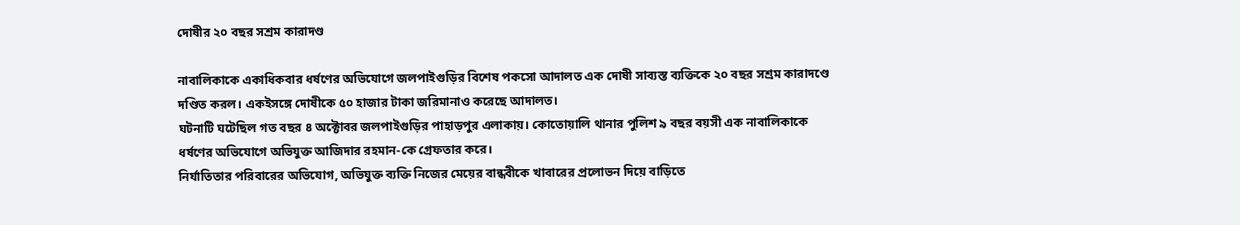দোষীর ২০ বছর সশ্রম কারাদণ্ড

নাবালিকাকে একাধিকবার ধর্ষণের অভিযোগে জলপাইগুড়ির বিশেষ পকসো আদালত এক দোষী সাব্যস্ত ব্যক্তিকে ২০ বছর সশ্রম কারাদণ্ডে দণ্ডিত করল। একইসঙ্গে দোষীকে ৫০ হাজার টাকা জরিমানাও করেছে আদালত।
ঘটনাটি ঘটেছিল গত বছর ৪ অক্টোবর জলপাইগুড়ির পাহাড়পুর এলাকায়। কোতোয়ালি থানার পুলিশ ৯ বছর বয়সী এক নাবালিকাকে ধর্ষণের অভিযোগে অভিযুক্ত আজিদার রহমান-কে গ্রেফতার করে।
নির্যাতিতার পরিবারের অভিযোগ, অভিযুক্ত ব্যক্তি নিজের মেয়ের বান্ধবীকে খাবারের প্রলোভন দিয়ে বাড়িতে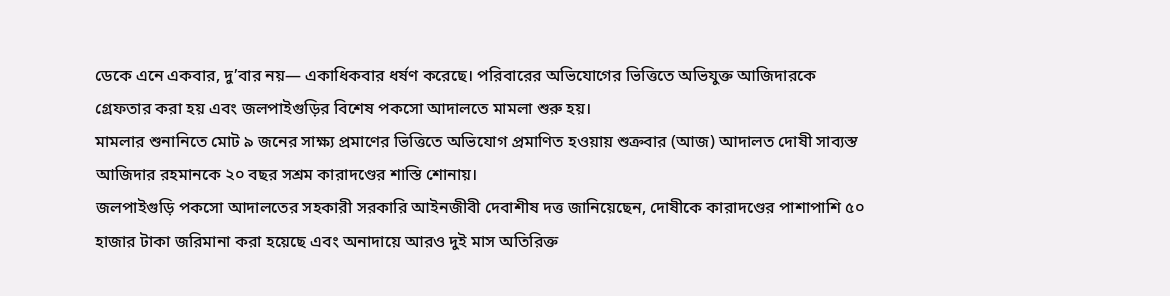ডেকে এনে একবার, দু’বার নয়— একাধিকবার ধর্ষণ করেছে। পরিবারের অভিযোগের ভিত্তিতে অভিযুক্ত আজিদারকে গ্রেফতার করা হয় এবং জলপাইগুড়ির বিশেষ পকসো আদালতে মামলা শুরু হয়।
মামলার শুনানিতে মোট ৯ জনের সাক্ষ্য প্রমাণের ভিত্তিতে অভিযোগ প্রমাণিত হওয়ায় শুক্রবার (আজ) আদালত দোষী সাব্যস্ত আজিদার রহমানকে ২০ বছর সশ্রম কারাদণ্ডের শাস্তি শোনায়।
জলপাইগুড়ি পকসো আদালতের সহকারী সরকারি আইনজীবী দেবাশীষ দত্ত জানিয়েছেন, দোষীকে কারাদণ্ডের পাশাপাশি ৫০ হাজার টাকা জরিমানা করা হয়েছে এবং অনাদায়ে আরও দুই মাস অতিরিক্ত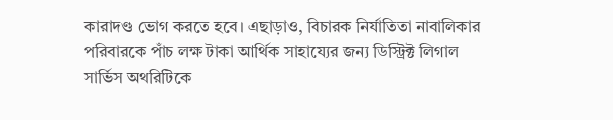কারাদণ্ড ভোগ করতে হবে। এছাড়াও, বিচারক নির্যাতিতা নাবালিকার পরিবারকে পাঁচ লক্ষ টাকা আর্থিক সাহায্যের জন্য ডিস্ট্রিক্ট লিগাল সার্ভিস অথরিটিকে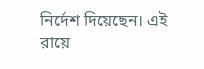নির্দেশ দিয়েছেন। এই রায়ে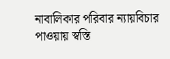নাবালিকার পরিবার ন্যায়বিচার পাওয়ায় স্বস্তি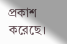প্রকাশ করেছে।